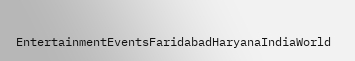EntertainmentEventsFaridabadHaryanaIndiaWorld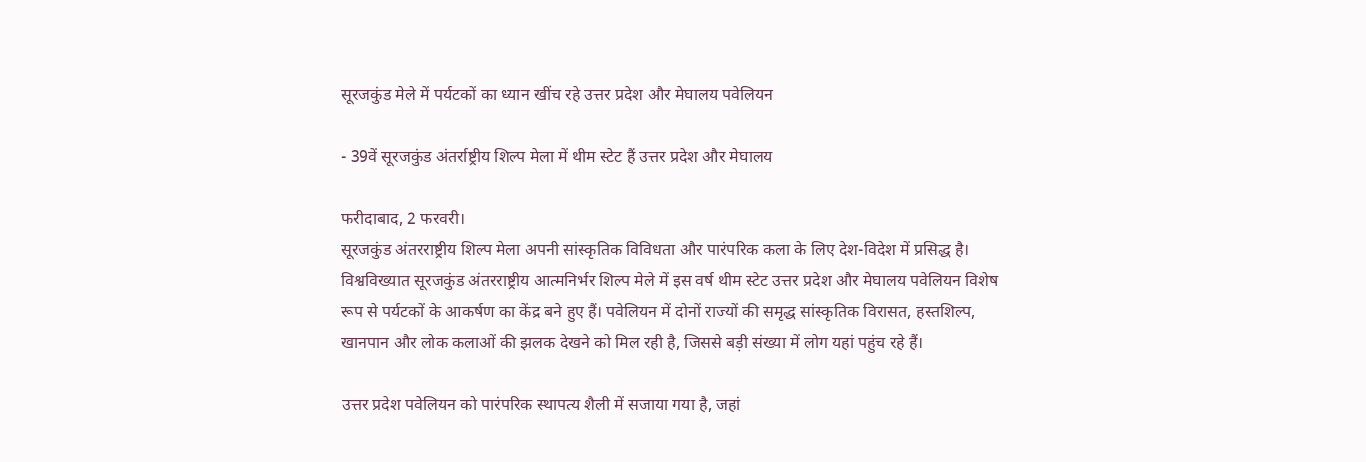सूरजकुंड मेले में पर्यटकों का ध्यान खींच रहे उत्तर प्रदेश और मेघालय पवेलियन

- 39वें सूरजकुंड अंतर्राष्ट्रीय शिल्प मेला में थीम स्टेट हैं उत्तर प्रदेश और मेघालय

फरीदाबाद, 2 फरवरी।
सूरजकुंड अंतरराष्ट्रीय शिल्प मेला अपनी सांस्कृतिक विविधता और पारंपरिक कला के लिए देश-विदेश में प्रसिद्ध है। विश्वविख्यात सूरजकुंड अंतरराष्ट्रीय आत्मनिर्भर शिल्प मेले में इस वर्ष थीम स्टेट उत्तर प्रदेश और मेघालय पवेलियन विशेष रूप से पर्यटकों के आकर्षण का केंद्र बने हुए हैं। पवेलियन में दोनों राज्यों की समृद्ध सांस्कृतिक विरासत, हस्तशिल्प, खानपान और लोक कलाओं की झलक देखने को मिल रही है, जिससे बड़ी संख्या में लोग यहां पहुंच रहे हैं।

उत्तर प्रदेश पवेलियन को पारंपरिक स्थापत्य शैली में सजाया गया है, जहां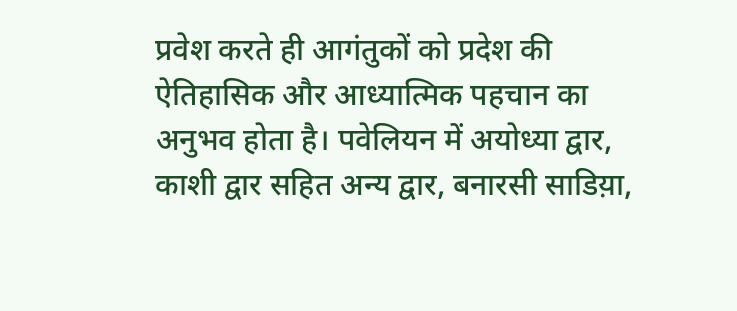प्रवेश करते ही आगंतुकों को प्रदेश की ऐतिहासिक और आध्यात्मिक पहचान का अनुभव होता है। पवेलियन में अयोध्या द्वार, काशी द्वार सहित अन्य द्वार, बनारसी साडिय़ा,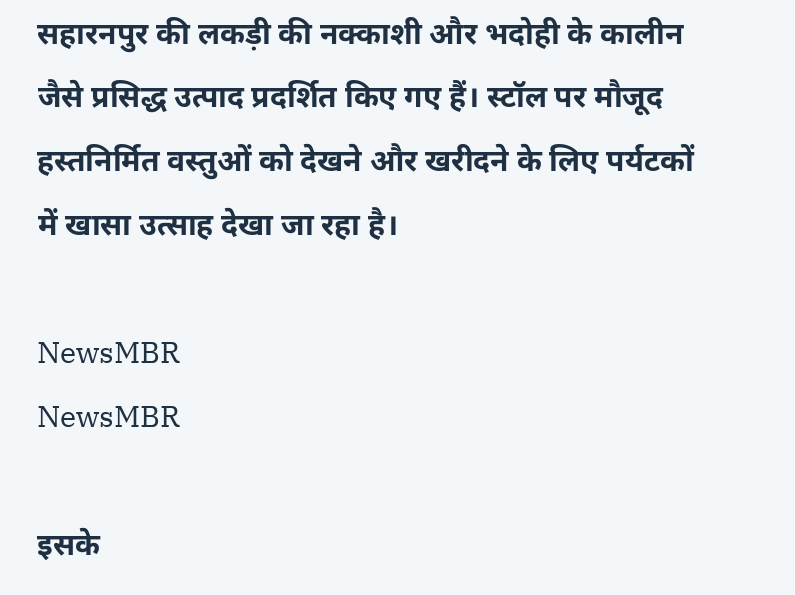सहारनपुर की लकड़ी की नक्काशी और भदोही के कालीन जैसे प्रसिद्ध उत्पाद प्रदर्शित किए गए हैं। स्टॉल पर मौजूद हस्तनिर्मित वस्तुओं को देखने और खरीदने के लिए पर्यटकों में खासा उत्साह देखा जा रहा है।

NewsMBR
NewsMBR

इसके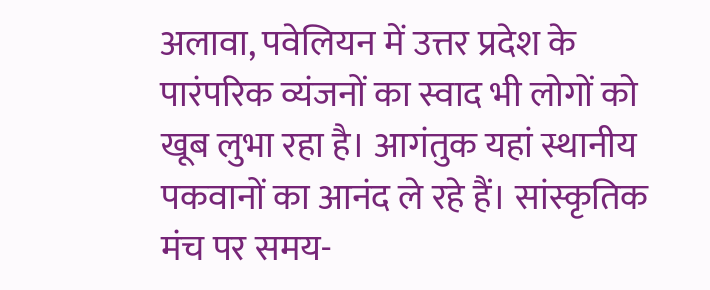अलावा, पवेलियन में उत्तर प्रदेश के पारंपरिक व्यंजनों का स्वाद भी लोगों को खूब लुभा रहा है। आगंतुक यहां स्थानीय पकवानों का आनंद ले रहे हैं। सांस्कृतिक मंच पर समय-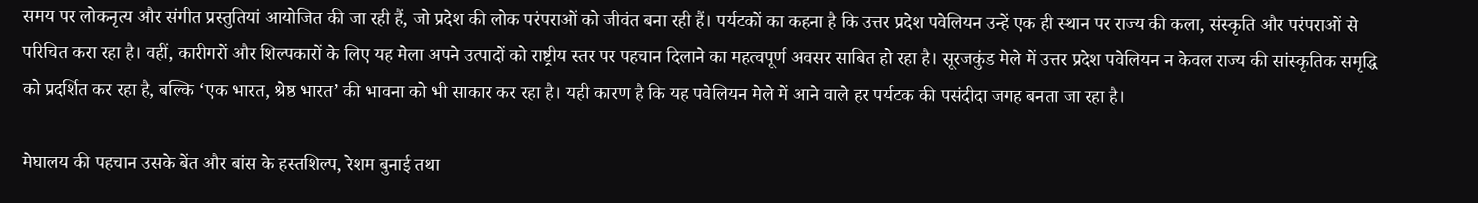समय पर लोकनृत्य और संगीत प्रस्तुतियां आयोजित की जा रही हैं, जो प्रदेश की लोक परंपराओं को जीवंत बना रही हैं। पर्यटकों का कहना है कि उत्तर प्रदेश पवेलियन उन्हें एक ही स्थान पर राज्य की कला, संस्कृति और परंपराओं से परिचित करा रहा है। वहीं, कारीगरों और शिल्पकारों के लिए यह मेला अपने उत्पादों को राष्ट्रीय स्तर पर पहचान दिलाने का महत्वपूर्ण अवसर साबित हो रहा है। सूरजकुंड मेले में उत्तर प्रदेश पवेलियन न केवल राज्य की सांस्कृतिक समृद्धि को प्रदर्शित कर रहा है, बल्कि ‘एक भारत, श्रेष्ठ भारत’ की भावना को भी साकार कर रहा है। यही कारण है कि यह पवेलियन मेले में आने वाले हर पर्यटक की पसंदीदा जगह बनता जा रहा है।

मेघालय की पहचान उसके बेंत और बांस के हस्तशिल्प, रेशम बुनाई तथा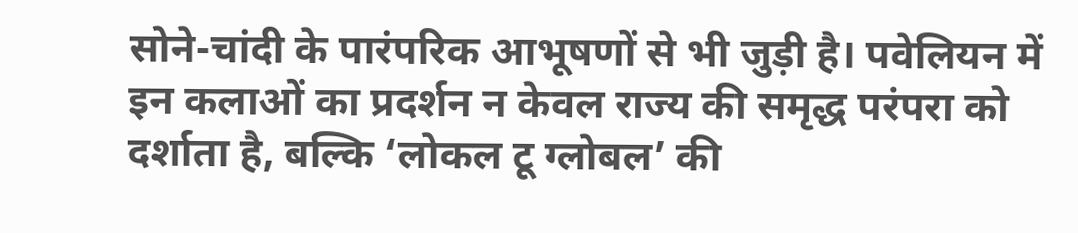सोने-चांदी के पारंपरिक आभूषणों से भी जुड़ी है। पवेलियन में इन कलाओं का प्रदर्शन न केवल राज्य की समृद्ध परंपरा को दर्शाता है, बल्कि ‘लोकल टू ग्लोबल’ की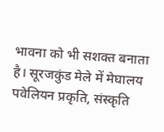भावना को भी सशक्त बनाता है। सूरजकुंड मेले में मेघालय पवेलियन प्रकृति, संस्कृति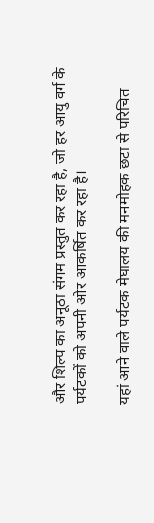और शिल्प का अनूठा संगम प्रस्तुत कर रहा है, जो हर आयु वर्ग के पर्यटकों को अपनी ओर आकर्षित कर रहा है।

यहां आने वाले पर्यटक मेघालय की मनमोहक छटा से परिचित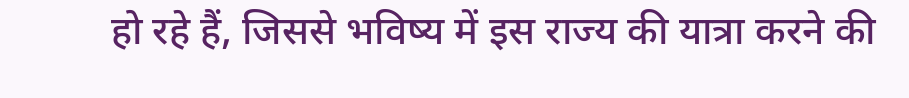हो रहे हैं, जिससे भविष्य में इस राज्य की यात्रा करने की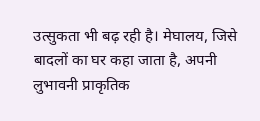उत्सुकता भी बढ़ रही है। मेघालय, जिसे बादलों का घर कहा जाता है, अपनी लुभावनी प्राकृतिक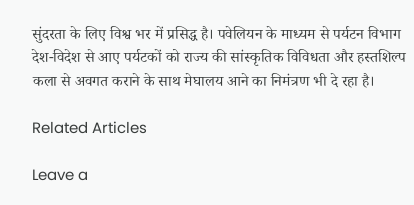सुंदरता के लिए विश्व भर में प्रसिद्ध है। पवेलियन के माध्यम से पर्यटन विभाग देश-विदेश से आए पर्यटकों को राज्य की सांस्कृतिक विविधता और हस्तशिल्प कला से अवगत कराने के साथ मेघालय आने का निमंत्रण भी दे रहा है।

Related Articles

Leave a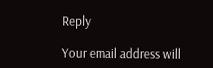Reply

Your email address will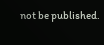not be published.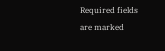Required fields are marked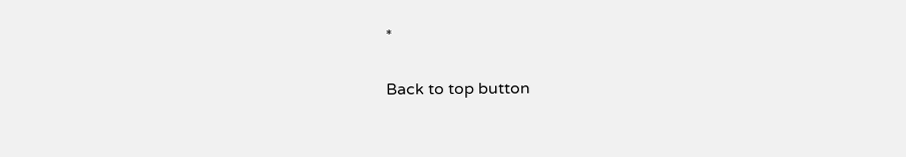*

Back to top button